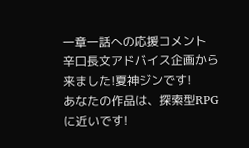一章一話への応援コメント
辛口長文アドバイス企画から来ました!夏神ジンです!
あなたの作品は、探索型RPGに近いです!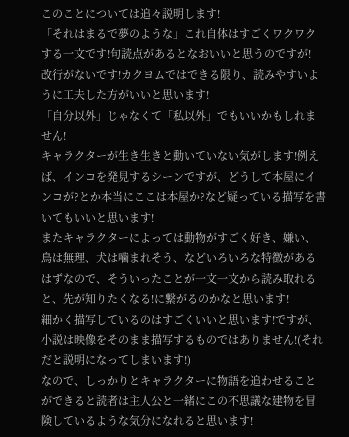このことについては追々説明します!
「それはまるで夢のような」これ自体はすごくワクワクする一文です!句読点があるとなおいいと思うのですが!
改行がないです!カクヨムではできる限り、読みやすいように工夫した方がいいと思います!
「自分以外」じゃなくて「私以外」でもいいかもしれません!
キャラクターが生き生きと動いていない気がします!例えば、インコを発見するシーンですが、どうして本屋にインコが?とか本当にここは本屋か?など疑っている描写を書いてもいいと思います!
またキャラクターによっては動物がすごく好き、嫌い、鳥は無理、犬は噛まれそう、などいろいろな特徴があるはずなので、そういったことが一文一文から読み取れると、先が知りたくなる!に繋がるのかなと思います!
細かく描写しているのはすごくいいと思います!ですが、小説は映像をそのまま描写するものではありません!(それだと説明になってしまいます!)
なので、しっかりとキャラクターに物語を追わせることができると読者は主人公と一緒にこの不思議な建物を冒険しているような気分になれると思います!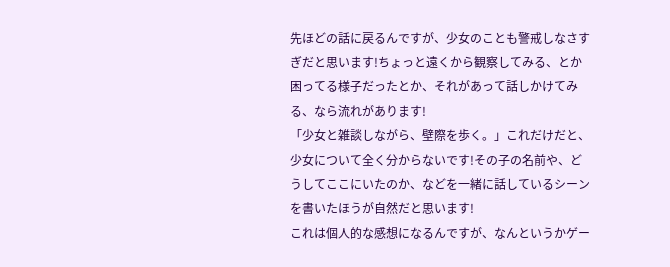先ほどの話に戻るんですが、少女のことも警戒しなさすぎだと思います!ちょっと遠くから観察してみる、とか困ってる様子だったとか、それがあって話しかけてみる、なら流れがあります!
「少女と雑談しながら、壁際を歩く。」これだけだと、少女について全く分からないです!その子の名前や、どうしてここにいたのか、などを一緒に話しているシーンを書いたほうが自然だと思います!
これは個人的な感想になるんですが、なんというかゲー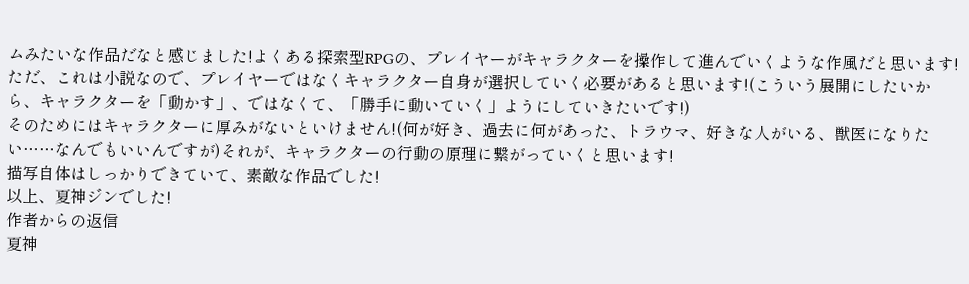ムみたいな作品だなと感じました!よくある探索型RPGの、プレイヤーがキャラクターを操作して進んでいくような作風だと思います!ただ、これは小説なので、プレイヤーではなくキャラクター自身が選択していく必要があると思います!(こういう展開にしたいから、キャラクターを「動かす」、ではなくて、「勝手に動いていく」ようにしていきたいです!)
そのためにはキャラクターに厚みがないといけません!(何が好き、過去に何があった、トラウマ、好きな人がいる、獣医になりたい……なんでもいいんですが)それが、キャラクターの行動の原理に繋がっていくと思います!
描写自体はしっかりできていて、素敵な作品でした!
以上、夏神ジンでした!
作者からの返信
夏神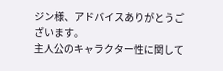ジン様、アドバイスありがとうございます。
主人公のキャラクター性に関して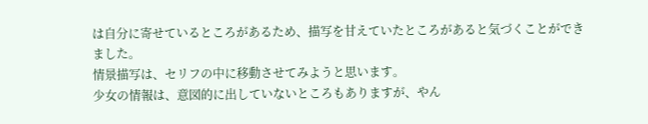は自分に寄せているところがあるため、描写を甘えていたところがあると気づくことができました。
情景描写は、セリフの中に移動させてみようと思います。
少女の情報は、意図的に出していないところもありますが、やん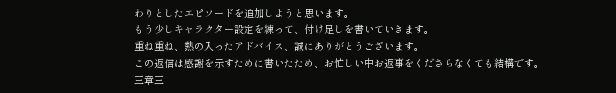わりとしたエピソードを追加しようと思います。
もう少しキャラクター設定を練って、付け足しを書いていきます。
重ね重ね、熱の入ったアドバイス、誠にありがとうございます。
この返信は感謝を示すために書いたため、お忙しい中お返事をくださらなくても結構です。
三章三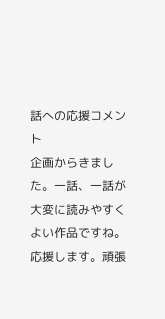話への応援コメント
企画からきました。一話、一話が大変に読みやすくよい作品ですね。応援します。頑張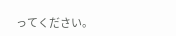ってください。